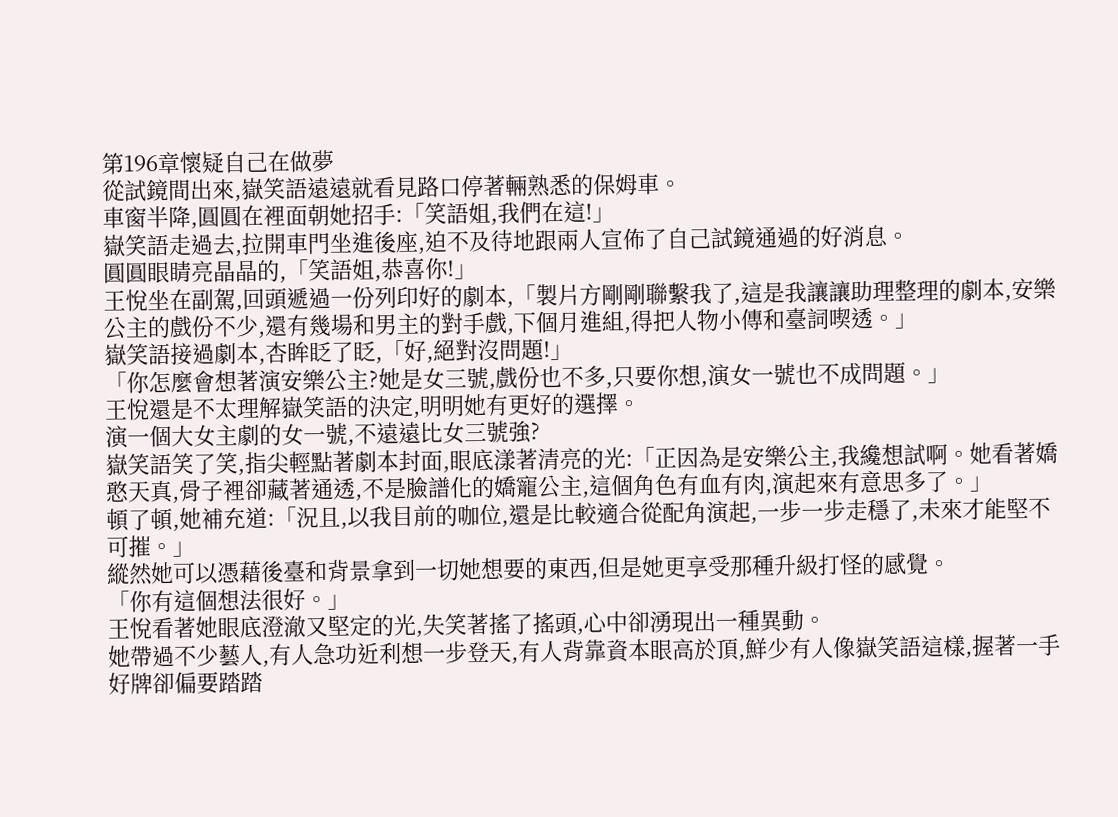第196章懷疑自己在做夢
從試鏡間出來,嶽笑語遠遠就看見路口停著輛熟悉的保姆車。
車窗半降,圓圓在裡面朝她招手:「笑語姐,我們在這!」
嶽笑語走過去,拉開車門坐進後座,迫不及待地跟兩人宣佈了自己試鏡通過的好消息。
圓圓眼睛亮晶晶的,「笑語姐,恭喜你!」
王悅坐在副駕,回頭遞過一份列印好的劇本,「製片方剛剛聯繫我了,這是我讓讓助理整理的劇本,安樂公主的戲份不少,還有幾場和男主的對手戲,下個月進組,得把人物小傳和臺詞喫透。」
嶽笑語接過劇本,杏眸眨了眨,「好,絕對沒問題!」
「你怎麼會想著演安樂公主?她是女三號,戲份也不多,只要你想,演女一號也不成問題。」
王悅還是不太理解嶽笑語的決定,明明她有更好的選擇。
演一個大女主劇的女一號,不遠遠比女三號強?
嶽笑語笑了笑,指尖輕點著劇本封面,眼底漾著清亮的光:「正因為是安樂公主,我纔想試啊。她看著嬌憨天真,骨子裡卻藏著通透,不是臉譜化的嬌寵公主,這個角色有血有肉,演起來有意思多了。」
頓了頓,她補充道:「況且,以我目前的咖位,還是比較適合從配角演起,一步一步走穩了,未來才能堅不可摧。」
縱然她可以憑藉後臺和背景拿到一切她想要的東西,但是她更享受那種升級打怪的感覺。
「你有這個想法很好。」
王悅看著她眼底澄澈又堅定的光,失笑著搖了搖頭,心中卻湧現出一種異動。
她帶過不少藝人,有人急功近利想一步登天,有人背靠資本眼高於頂,鮮少有人像嶽笑語這樣,握著一手好牌卻偏要踏踏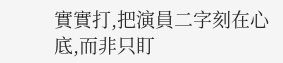實實打,把演員二字刻在心底,而非只盯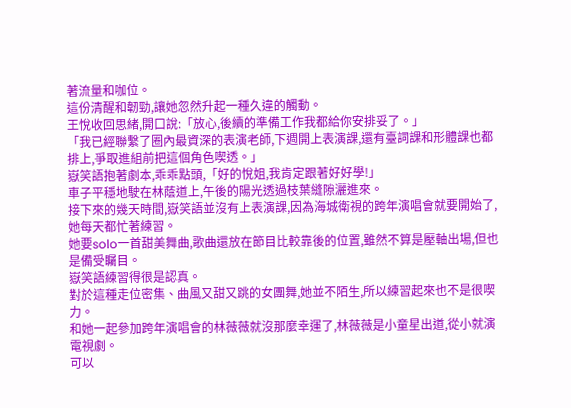著流量和咖位。
這份清醒和韌勁,讓她忽然升起一種久違的觸動。
王悅收回思緒,開口說:「放心,後續的準備工作我都給你安排妥了。」
「我已經聯繫了圈內最資深的表演老師,下週開上表演課,還有臺詞課和形體課也都排上,爭取進組前把這個角色喫透。」
嶽笑語抱著劇本,乖乖點頭,「好的悅姐,我肯定跟著好好學!」
車子平穩地駛在林蔭道上,午後的陽光透過枝葉縫隙灑進來。
接下來的幾天時間,嶽笑語並沒有上表演課,因為海城衛視的跨年演唱會就要開始了,她每天都忙著練習。
她要solo一首甜美舞曲,歌曲還放在節目比較靠後的位置,雖然不算是壓軸出場,但也是備受矚目。
嶽笑語練習得很是認真。
對於這種走位密集、曲風又甜又跳的女團舞,她並不陌生,所以練習起來也不是很喫力。
和她一起參加跨年演唱會的林薇薇就沒那麼幸運了,林薇薇是小童星出道,從小就演電視劇。
可以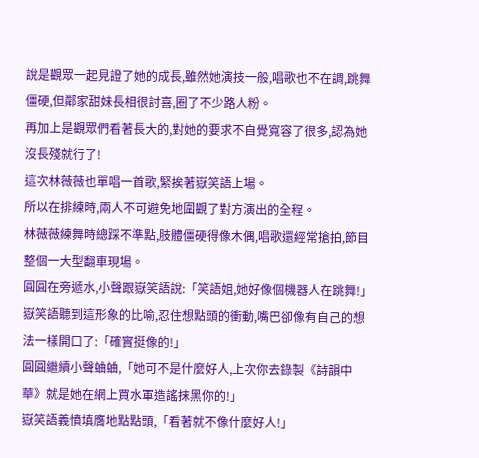說是觀眾一起見證了她的成長,雖然她演技一般,唱歌也不在調,跳舞僵硬,但鄰家甜妹長相很討喜,圈了不少路人粉。
再加上是觀眾們看著長大的,對她的要求不自覺寬容了很多,認為她沒長殘就行了!
這次林薇薇也單唱一首歌,緊挨著嶽笑語上場。
所以在排練時,兩人不可避免地圍觀了對方演出的全程。
林薇薇練舞時總踩不準點,肢體僵硬得像木偶,唱歌還經常搶拍,節目整個一大型翻車現場。
圓圓在旁遞水,小聲跟嶽笑語說:「笑語姐,她好像個機器人在跳舞!」
嶽笑語聽到這形象的比喻,忍住想點頭的衝動,嘴巴卻像有自己的想法一樣開口了:「確實挺像的!」
圓圓繼續小聲蛐蛐,「她可不是什麼好人,上次你去錄製《詩韻中華》就是她在網上買水軍造謠抹黑你的!」
嶽笑語義憤填膺地點點頭,「看著就不像什麼好人!」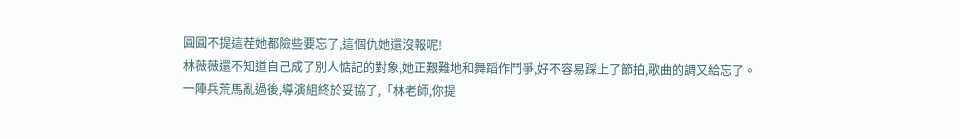圓圓不提這茬她都險些要忘了,這個仇她還沒報呢!
林薇薇還不知道自己成了別人惦記的對象,她正艱難地和舞蹈作鬥爭,好不容易踩上了節拍,歌曲的調又給忘了。
一陣兵荒馬亂過後,導演組終於妥協了,「林老師,你提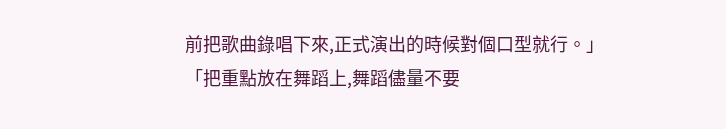前把歌曲錄唱下來,正式演出的時候對個口型就行。」
「把重點放在舞蹈上,舞蹈儘量不要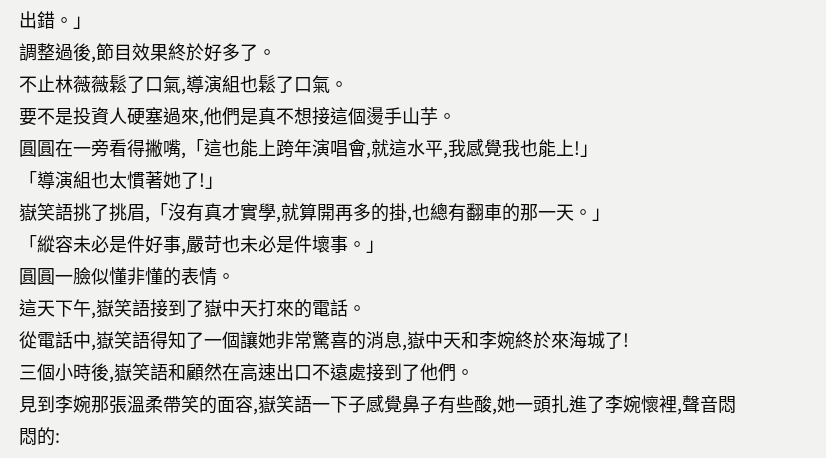出錯。」
調整過後,節目效果終於好多了。
不止林薇薇鬆了口氣,導演組也鬆了口氣。
要不是投資人硬塞過來,他們是真不想接這個燙手山芋。
圓圓在一旁看得撇嘴,「這也能上跨年演唱會,就這水平,我感覺我也能上!」
「導演組也太慣著她了!」
嶽笑語挑了挑眉,「沒有真才實學,就算開再多的掛,也總有翻車的那一天。」
「縱容未必是件好事,嚴苛也未必是件壞事。」
圓圓一臉似懂非懂的表情。
這天下午,嶽笑語接到了嶽中天打來的電話。
從電話中,嶽笑語得知了一個讓她非常驚喜的消息,嶽中天和李婉終於來海城了!
三個小時後,嶽笑語和顧然在高速出口不遠處接到了他們。
見到李婉那張溫柔帶笑的面容,嶽笑語一下子感覺鼻子有些酸,她一頭扎進了李婉懷裡,聲音悶悶的: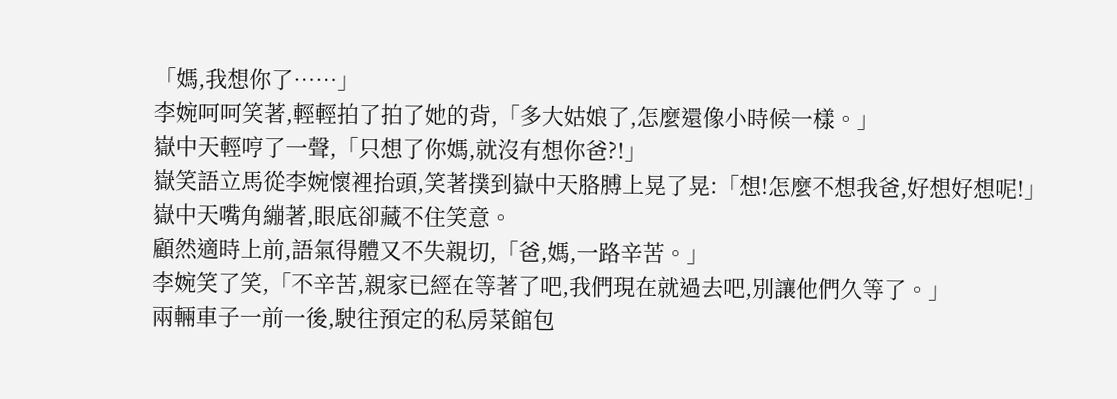「媽,我想你了……」
李婉呵呵笑著,輕輕拍了拍了她的背,「多大姑娘了,怎麼還像小時候一樣。」
嶽中天輕哼了一聲,「只想了你媽,就沒有想你爸?!」
嶽笑語立馬從李婉懷裡抬頭,笑著撲到嶽中天胳膊上晃了晃:「想!怎麼不想我爸,好想好想呢!」
嶽中天嘴角繃著,眼底卻藏不住笑意。
顧然適時上前,語氣得體又不失親切,「爸,媽,一路辛苦。」
李婉笑了笑,「不辛苦,親家已經在等著了吧,我們現在就過去吧,別讓他們久等了。」
兩輛車子一前一後,駛往預定的私房菜館包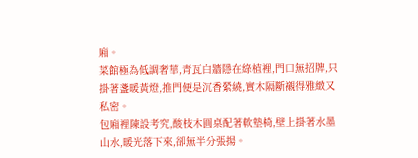廂。
菜館極為低調奢華,青瓦白牆隱在綠植裡,門口無招牌,只掛著盞暖黃燈,推門便是沉香縈繞,實木隔斷襯得雅緻又私密。
包廂裡陳設考究,酸枝木圓桌配著軟墊椅,壁上掛著水墨山水,暖光落下來,卻無半分張揚。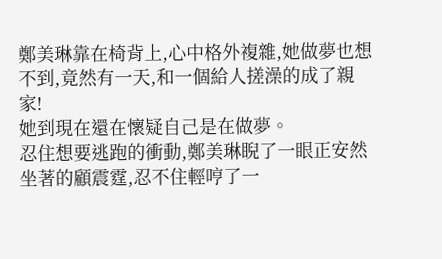鄭美琳靠在椅背上,心中格外複雜,她做夢也想不到,竟然有一天,和一個給人搓澡的成了親家!
她到現在還在懷疑自己是在做夢。
忍住想要逃跑的衝動,鄭美琳睨了一眼正安然坐著的顧震霆,忍不住輕哼了一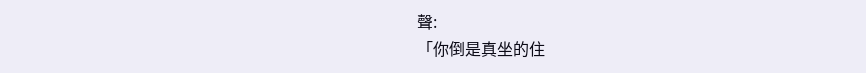聲:
「你倒是真坐的住